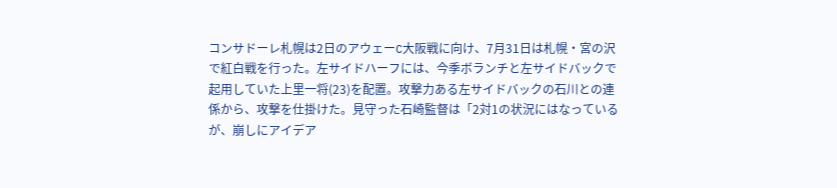コンサドーレ札幌は2日のアウェーC大阪戦に向け、7月31日は札幌・宮の沢で紅白戦を行った。左サイドハーフには、今季ボランチと左サイドバックで起用していた上里一将(23)を配置。攻撃力ある左サイドバックの石川との連係から、攻撃を仕掛けた。見守った石崎監督は「2対1の状況にはなっているが、崩しにアイデア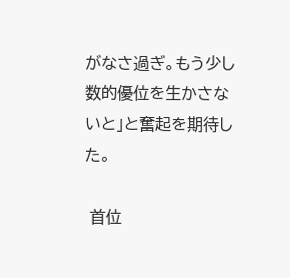がなさ過ぎ。もう少し数的優位を生かさないと」と奮起を期待した。

 首位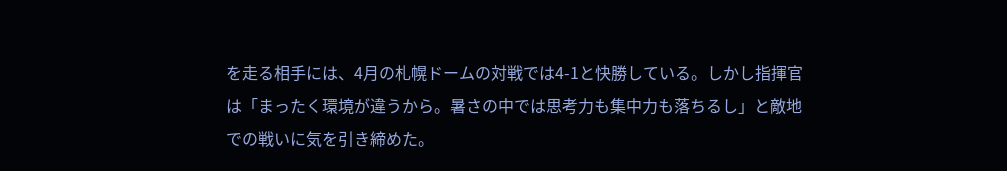を走る相手には、4月の札幌ドームの対戦では4-1と快勝している。しかし指揮官は「まったく環境が違うから。暑さの中では思考力も集中力も落ちるし」と敵地での戦いに気を引き締めた。